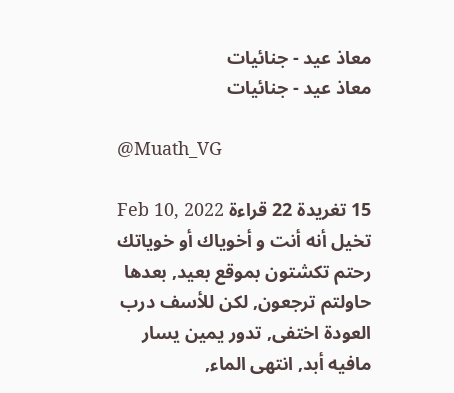معاذ عيد - جنائيات
معاذ عيد - جنائيات

@Muath_VG

15 تغريدة 22 قراءة Feb 10, 2022
تخيل أنه أنت و أخوياك أو خوياتك رحتم تكشتون بموقع بعيد, بعدها حاولتم ترجعون, لكن للأسف درب العودة اختفى, تدور يمين يسار مافيه أبد, انتهى الماء,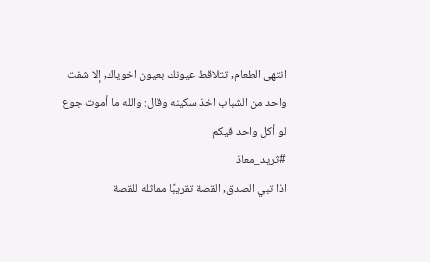انتهى الطعام, تتلاقط عيونك بعيون اخوياك, إلا شفت واحد من الشباب اخذ سكينه وقال: والله ما أموت جوع لو أكل واحد فيكم
#ثريد_معاذ
اذا تبي الصدق, القصة تقريبًا مماثله للقصة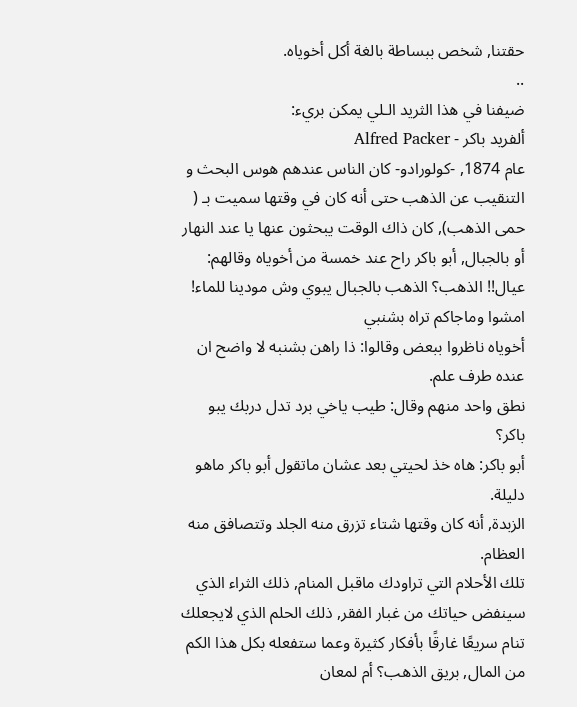حقتنا, شخص ببساطة بالغة أكل أخوياه.
..
ضيفنا في هذا الثريد الـلي يمكن بريء:
ألفريد باكر - Alfred Packer
عام 1874, -كولورادو- كان الناس عندهم هوس البحث و التنقيب عن الذهب حتى أنه كان في وقتها سميت بـ ( حمى الذهب), كان ذاك الوقت يبحثون عنها يا عند النهار أو بالجبال, أبو باكر راح عند خمسة من أخوياه وقالهم: عيال!! الذهب؟ الذهب بالجبال يبوي وش مودينا للماء! امشوا وماجاكم تراه بشنبي
أخوياه ناظروا ببعض وقالوا: ذا راهن بشنبه لا واضح ان عنده طرف علم.
نطق واحد منهم وقال: طيب ياخي برد تدل دربك يبو باكر؟
أبو باكر: هاه خذ لحيتي بعد عشان ماتقول أبو باكر ماهو دليلة.
الزبدة, أنه كان وقتها شتاء تزرق منه الجلد وتتصافق منه العظام.
تلك الأحلام التي تراودك ماقبل المنام, ذلك الثراء الذي سينفض حياتك من غبار الفقر, ذلك الحلم الذي لايجعلك تنام سريعًا غارقًا بأفكار كثيرة وعما ستفعله بكل هذا الكم من المال, بريق الذهب؟ أم لمعان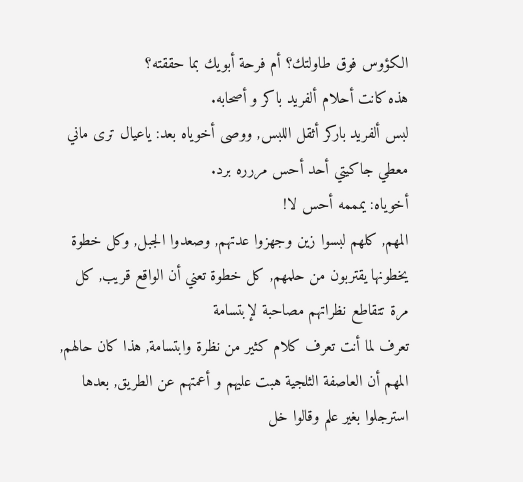الكؤوس فوق طاولتك؟ أم فرحة أبويك بما حققته؟
هذه كانت أحلام ألفريد باكر و أصحابه.
لبس ألفريد باركر أثقل اللبس, ووصى أخوياه بعد: ياعيال ترى ماني معطي جاكيتي أحد أحس مررره برد.
أخوياه: يمممه أحس لا!
المهم, كلهم لبسوا زين وجهزوا عدتهم, وصعدوا الجبل, وكل خطوة يخطونها يقتربون من حلمهم, كل خطوة تعني أن الواقع قريب, كل مرة تتقاطع نظراتهم مصاحبة لإبتسامة
تعرف لما أنت تعرف كلام كثير من نظرة وابتسامة, هذا كان حالهم, المهم أن العاصفة الثلجية هبت عليهم و أعمتهم عن الطريق, بعدها استرجلوا بغير علم وقالوا خل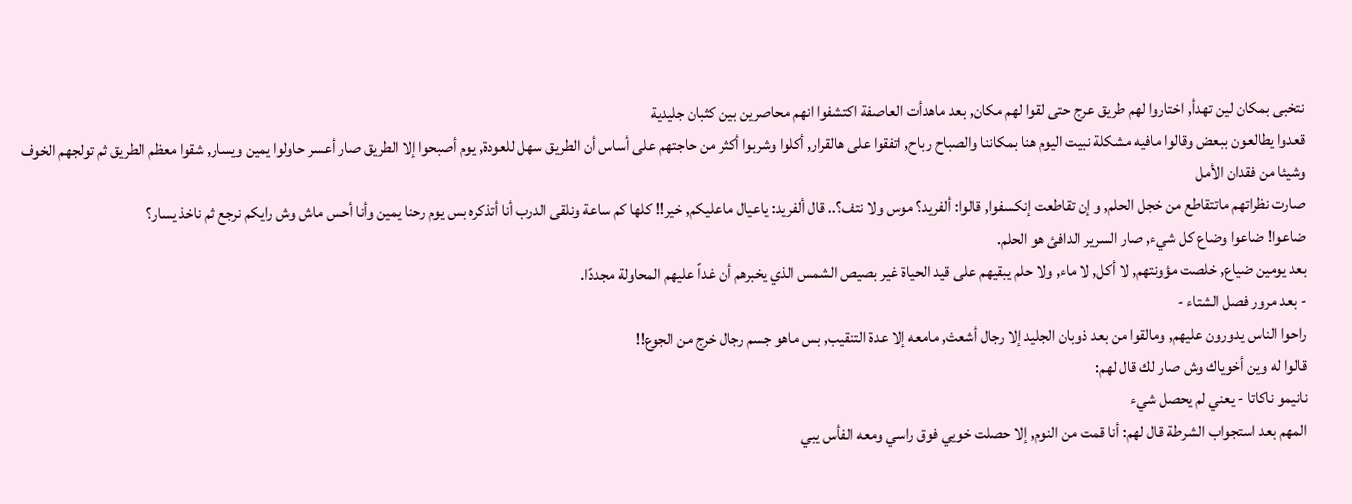نتخبى بمكان لين تهدأ, اختاروا لهم طريق عرج حتى لقوا لهم مكان, بعد ماهدأت العاصفة اكتشفوا انهم محاصرين بين كثبان جليدية
قعدوا يطالعون ببعض وقالوا مافيه مشكلة نبيت اليوم هنا بمكاننا والصباح رباح, اتفقوا على هالقرار, أكلوا وشربوا أكثر من حاجتهم على أساس أن الطريق سهل للعودة, يوم أصبحوا إلا الطريق صار أعسر حاولوا يمين ويسار, شقوا معظم الطريق ثم تولجهم الخوف وشيئا من فقدان الأمل
صارت نظراتهم ماتتقاطع من خجل الحلم, و إن تقاطعت إنكسفوا, قالوا: ألفريد؟ موس ولا نتف؟.. قال ألفريد: ياعيال ماعليكم, خير!! كلها كم ساعة ونلقى الدرب أنا أتذكره بس يوم رحنا يمين وأنا أحس ماش وش رايكم نرجع ثم ناخذ يسار؟
ضاعوا! ضاعوا وضاع كل شيء, صار السرير الدافئ هو الحلم.
بعد يومين ضياع, خلصت مؤونتهم, لا أكل, لا ماء, ولا حلم يبقيهم على قيد الحياة غير بصيص الشمس الذي يخبرهم أن غداً عليهم المحاولة مجددًا.
- بعد مرور فصل الشتاء -
راحوا الناس يدورون عليهم, ومالقوا من بعد ذوبان الجليد إلا رجال أشعث, مامعه إلا عدة التنقيب, بس ماهو جسم رجال خرج من الجوع!!
قالوا له وين أخوياك وش صار لك قال لهم:
نانيمو ناكاتا - يعني لم يحصل شيء
المهم بعد استجواب الشرطة قال لهم: أنا قمت من النوم, إلا حصلت خويي فوق راسي ومعه الفأس يبي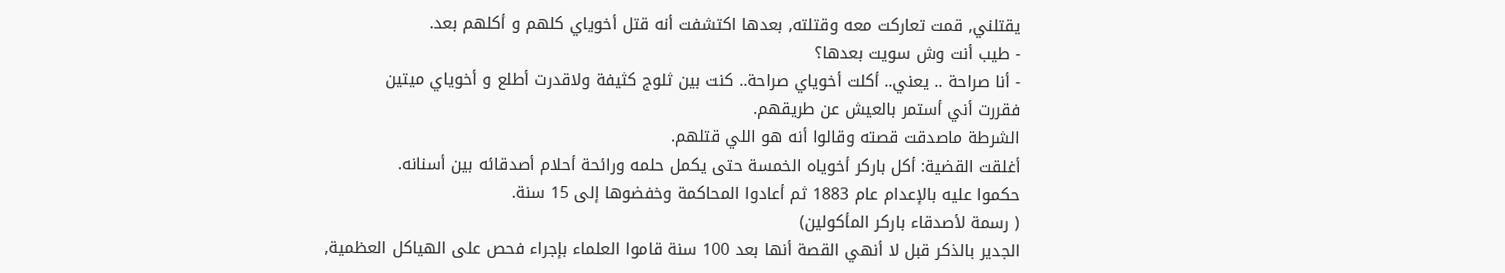يقتلني, قمت تعاركت معه وقتلته, بعدها اكتشفت أنه قتل أخوياي كلهم و أكلهم بعد.
- طيب أنت وش سويت بعدها؟
- أنا صراحة .. يعني.. أكلت أخوياي صراحة.. كنت بين ثلوج كثيفة ولاقدرت أطلع و أخوياي ميتين
فقررت أني أستمر بالعيش عن طريقهم.
الشرطة ماصدقت قصته وقالوا أنه هو اللي قتلهم.
أغلقت القضية: أكل باركر أخوياه الخمسة حتى يكمل حلمه ورائحة أحلام أصدقائه بين أسنانه.
حكموا عليه بالإعدام عام 1883 ثم أعادوا المحاكمة وخفضوها إلى 15 سنة.
( رسمة لأصدقاء باركر المأكولين)
الجدير بالذكر قبل لا أنهي القصة أنها بعد 100 سنة قاموا العلماء بإجراء فحص على الهياكل العظمية,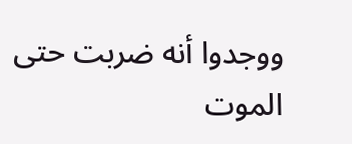ووجدوا أنه ضربت حتى الموت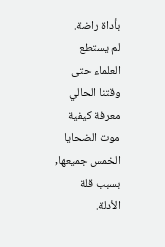بأداة راضة.
لم يستطع العلماء حتى وقتنا الحالي معرفة كيفية موت الضحايا الخمس جميعها, بسبب قلة الأدلة.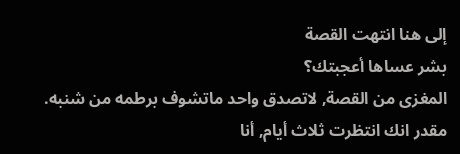إلى هنا انتهت القصة
بشر عساها أعجبتك؟
المغزى من القصة, لاتصدق واحد ماتشوف برطمه من شنبه.
مقدر انك انتظرت ثلاث أيام, أنا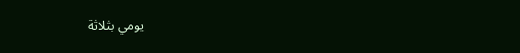يومي بثلاثة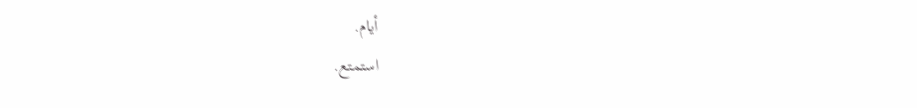أيام.
استمتع.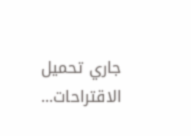جاري تحميل الاقتراحات...